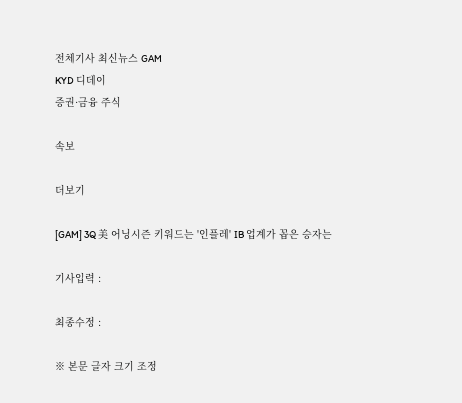전체기사 최신뉴스 GAM
KYD 디데이
증권·금융 주식

속보

더보기

[GAM] 3Q 美 어닝시즌 키워드는 '인플레' IB 업계가 꼽은 승자는

기사입력 :

최종수정 :

※ 본문 글자 크기 조정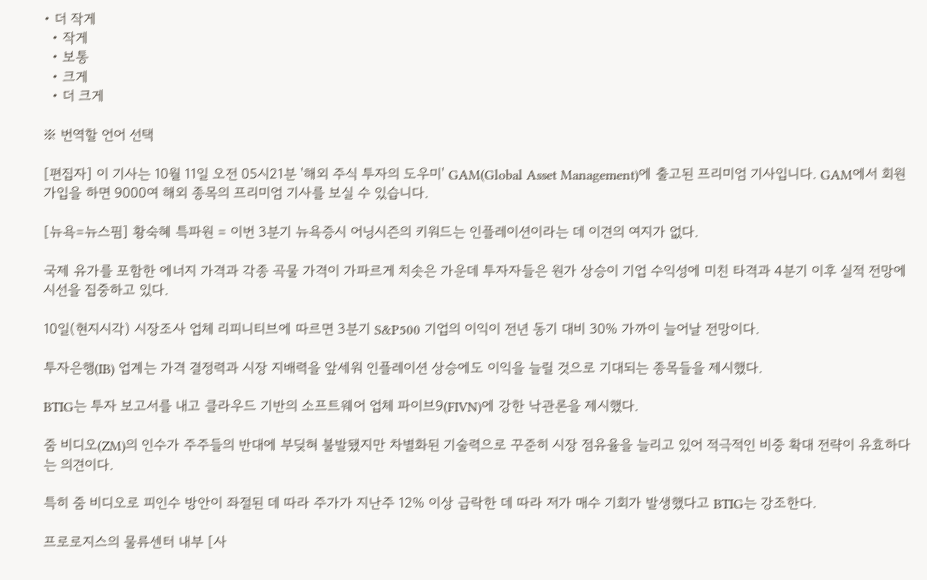• 더 작게
  • 작게
  • 보통
  • 크게
  • 더 크게

※ 번역할 언어 선택

[편집자] 이 기사는 10월 11일 오전 05시21분 '해외 주식 투자의 도우미' GAM(Global Asset Management)에 출고된 프리미엄 기사입니다. GAM에서 회원 가입을 하면 9000여 해외 종목의 프리미엄 기사를 보실 수 있습니다.

[뉴욕=뉴스핌] 황숙혜 특파원 = 이번 3분기 뉴욕증시 어닝시즌의 키워드는 인플레이션이라는 데 이견의 여지가 없다.

국제 유가를 포함한 에너지 가격과 각종 곡물 가격이 가파르게 치솟은 가운데 투자자들은 원가 상승이 기업 수익성에 미친 타격과 4분기 이후 실적 전망에 시선을 집중하고 있다.

10일(현지시각) 시장조사 업체 리피니티브에 따르면 3분기 S&P500 기업의 이익이 전년 동기 대비 30% 가까이 늘어날 전망이다.

투자은행(IB) 업계는 가격 결정력과 시장 지배력을 앞세워 인플레이션 상승에도 이익을 늘릴 것으로 기대되는 종목들을 제시했다.

BTIG는 투자 보고서를 내고 클라우드 기반의 소프트웨어 업체 파이브9(FIVN)에 강한 낙관론을 제시했다.

줌 비디오(ZM)의 인수가 주주들의 반대에 부딪혀 불발됐지만 차별화된 기술력으로 꾸준히 시장 점유율을 늘리고 있어 적극적인 비중 확대 전략이 유효하다는 의견이다.

특히 줌 비디오로 피인수 방안이 좌절된 데 따라 주가가 지난주 12% 이상 급락한 데 따라 저가 매수 기회가 발생했다고 BTIG는 강조한다.

프로로지스의 물류센터 내부 [사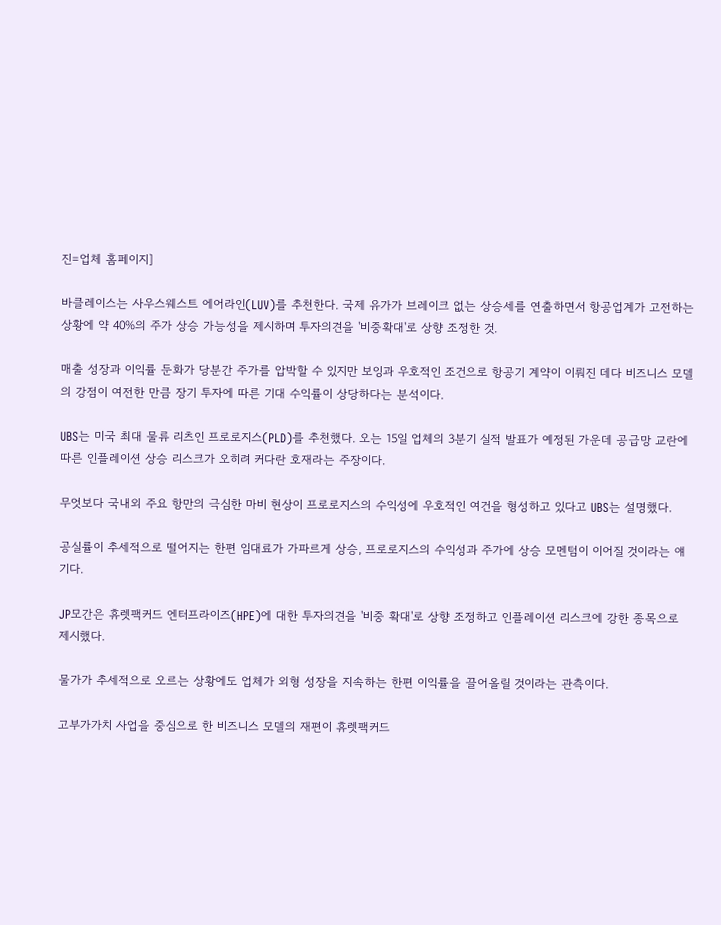진=업체 홈페이지]

바클레이스는 사우스웨스트 에어라인(LUV)를 추천한다. 국제 유가가 브레이크 없는 상승세를 연출하면서 항공업계가 고전하는 상황에 약 40%의 주가 상승 가능성을 제시하며 투자의견을 '비중확대'로 상향 조정한 것.

매출 성장과 이익률 둔화가 당분간 주가를 압박할 수 있지만 보잉과 우호적인 조건으로 항공기 계약이 이뤄진 데다 비즈니스 모델의 강점이 여전한 만큼 장기 투자에 따른 기대 수익률이 상당하다는 분석이다.

UBS는 미국 최대 물류 리츠인 프로로지스(PLD)를 추천했다. 오는 15일 업체의 3분기 실적 발표가 예정된 가운데 공급망 교란에 따른 인플레이션 상승 리스크가 오히려 커다란 호재라는 주장이다.

무엇보다 국내외 주요 항만의 극심한 마비 현상이 프로로지스의 수익성에 우호적인 여건을 형성하고 있다고 UBS는 설명했다.

공실률이 추세적으로 떨어지는 한편 임대료가 가파르게 상승, 프로로지스의 수익성과 주가에 상승 모멘텀이 이어질 것이라는 얘기다.

JP모간은 휴렛팩커드 엔터프라이즈(HPE)에 대한 투자의견을 '비중 확대'로 상향 조정하고 인플레이션 리스크에 강한 종목으로 제시했다.

물가가 추세적으로 오르는 상황에도 업체가 외형 성장을 지속하는 한편 이익률을 끌어올릴 것이라는 관측이다.

고부가가치 사업을 중심으로 한 비즈니스 모델의 재편이 휴렛팩커드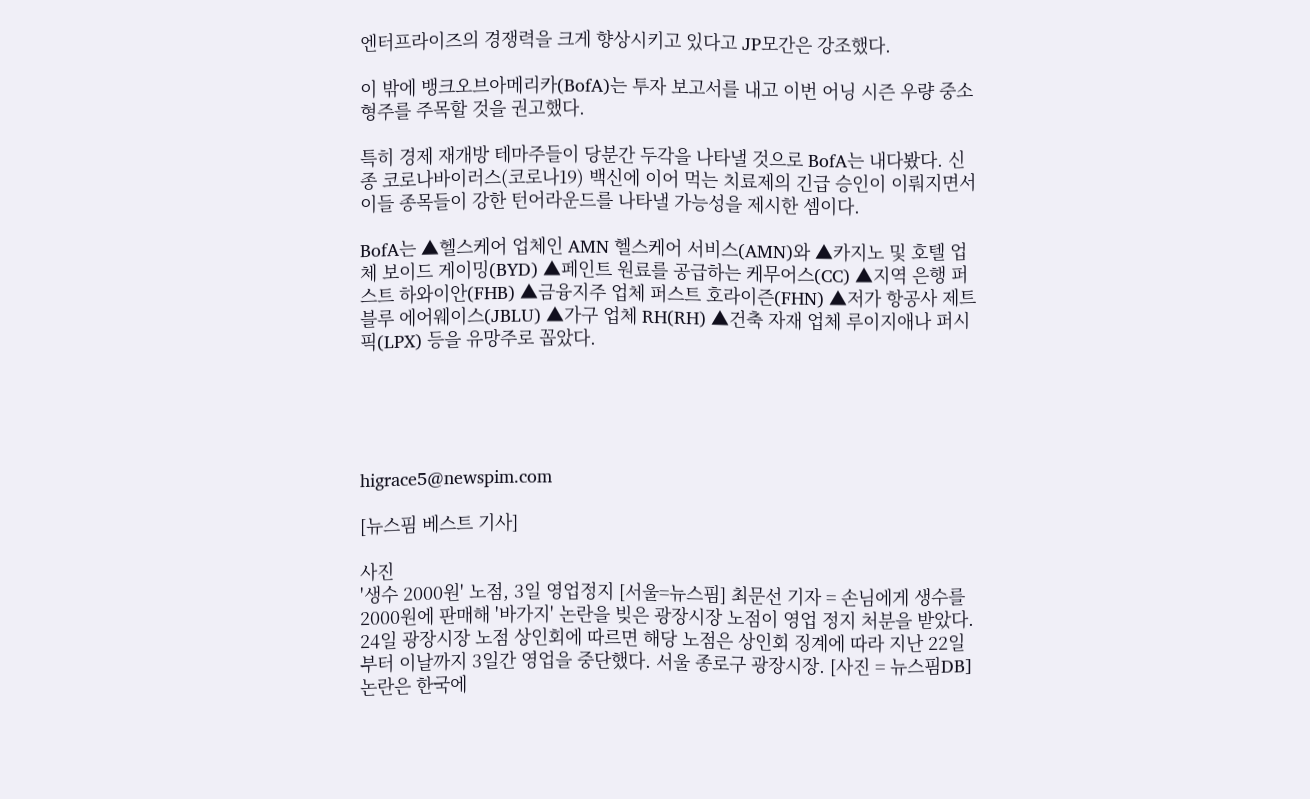엔터프라이즈의 경쟁력을 크게 향상시키고 있다고 JP모간은 강조했다.

이 밖에 뱅크오브아메리카(BofA)는 투자 보고서를 내고 이번 어닝 시즌 우량 중소형주를 주목할 것을 권고했다.

특히 경제 재개방 테마주들이 당분간 두각을 나타낼 것으로 BofA는 내다봤다. 신종 코로나바이러스(코로나19) 백신에 이어 먹는 치료제의 긴급 승인이 이뤄지면서 이들 종목들이 강한 턴어라운드를 나타낼 가능성을 제시한 셈이다.

BofA는 ▲헬스케어 업체인 AMN 헬스케어 서비스(AMN)와 ▲카지노 및 호텔 업체 보이드 게이밍(BYD) ▲페인트 원료를 공급하는 케무어스(CC) ▲지역 은행 퍼스트 하와이안(FHB) ▲금융지주 업체 퍼스트 호라이즌(FHN) ▲저가 항공사 제트블루 에어웨이스(JBLU) ▲가구 업체 RH(RH) ▲건축 자재 업체 루이지애나 퍼시픽(LPX) 등을 유망주로 꼽았다.





higrace5@newspim.com

[뉴스핌 베스트 기사]

사진
'생수 2000원' 노점, 3일 영업정지 [서울=뉴스핌] 최문선 기자 = 손님에게 생수를 2000원에 판매해 '바가지' 논란을 빚은 광장시장 노점이 영업 정지 처분을 받았다. 24일 광장시장 노점 상인회에 따르면 해당 노점은 상인회 징계에 따라 지난 22일부터 이날까지 3일간 영업을 중단했다. 서울 종로구 광장시장. [사진 = 뉴스핌DB] 논란은 한국에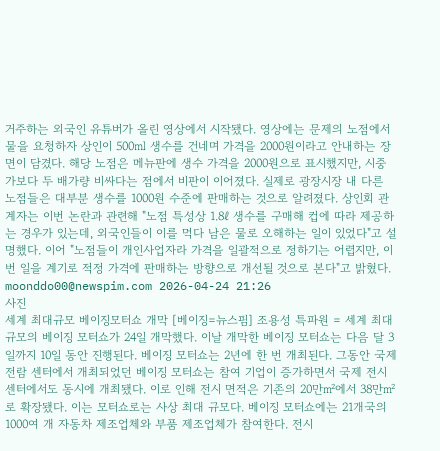거주하는 외국인 유튜버가 올린 영상에서 시작됐다. 영상에는 문제의 노점에서 물을 요청하자 상인이 500㎖ 생수를 건네며 가격을 2000원이라고 안내하는 장면이 담겼다. 해당 노점은 메뉴판에 생수 가격을 2000원으로 표시했지만, 시중가보다 두 배가량 비싸다는 점에서 비판이 이어졌다. 실제로 광장시장 내 다른 노점들은 대부분 생수를 1000원 수준에 판매하는 것으로 알려졌다. 상인회 관계자는 이번 논란과 관련해 "노점 특성상 1.8ℓ 생수를 구매해 컵에 따라 제공하는 경우가 있는데, 외국인들이 이를 먹다 남은 물로 오해하는 일이 있었다"고 설명했다. 이어 "노점들이 개인사업자라 가격을 일괄적으로 정하기는 어렵지만, 이번 일을 계기로 적정 가격에 판매하는 방향으로 개선될 것으로 본다"고 밝혔다. moonddo00@newspim.com 2026-04-24 21:26
사진
세계 최대규모 베이징모터쇼 개막 [베이징=뉴스핌] 조용성 특파원 = 세계 최대 규모의 베이징 모터쇼가 24일 개막했다. 이날 개막한 베이징 모터쇼는 다음 달 3일까지 10일 동안 진행된다. 베이징 모터쇼는 2년에 한 번 개최된다. 그동안 국제 전람 센터에서 개최되었던 베이징 모터쇼는 참여 기업이 증가하면서 국제 전시 센터에서도 동시에 개최됐다. 이로 인해 전시 면적은 기존의 20만㎡에서 38만㎡로 확장됐다. 이는 모터쇼로는 사상 최대 규모다. 베이징 모터쇼에는 21개국의 1000여 개 자동차 제조업체와 부품 제조업체가 참여한다. 전시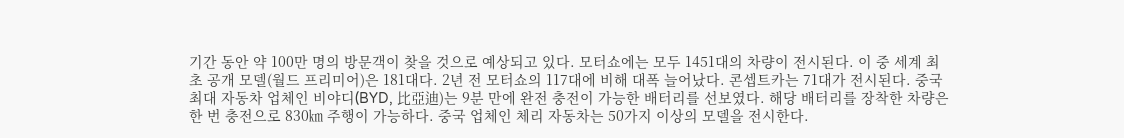기간 동안 약 100만 명의 방문객이 찾을 것으로 예상되고 있다. 모터쇼에는 모두 1451대의 차량이 전시된다. 이 중 세계 최초 공개 모델(월드 프리미어)은 181대다. 2년 전 모터쇼의 117대에 비해 대폭 늘어났다. 콘셉트카는 71대가 전시된다. 중국 최대 자동차 업체인 비야디(BYD, 比亞迪)는 9분 만에 완전 충전이 가능한 배터리를 선보였다. 해당 배터리를 장착한 차량은 한 번 충전으로 830㎞ 주행이 가능하다. 중국 업체인 체리 자동차는 50가지 이상의 모델을 전시한다.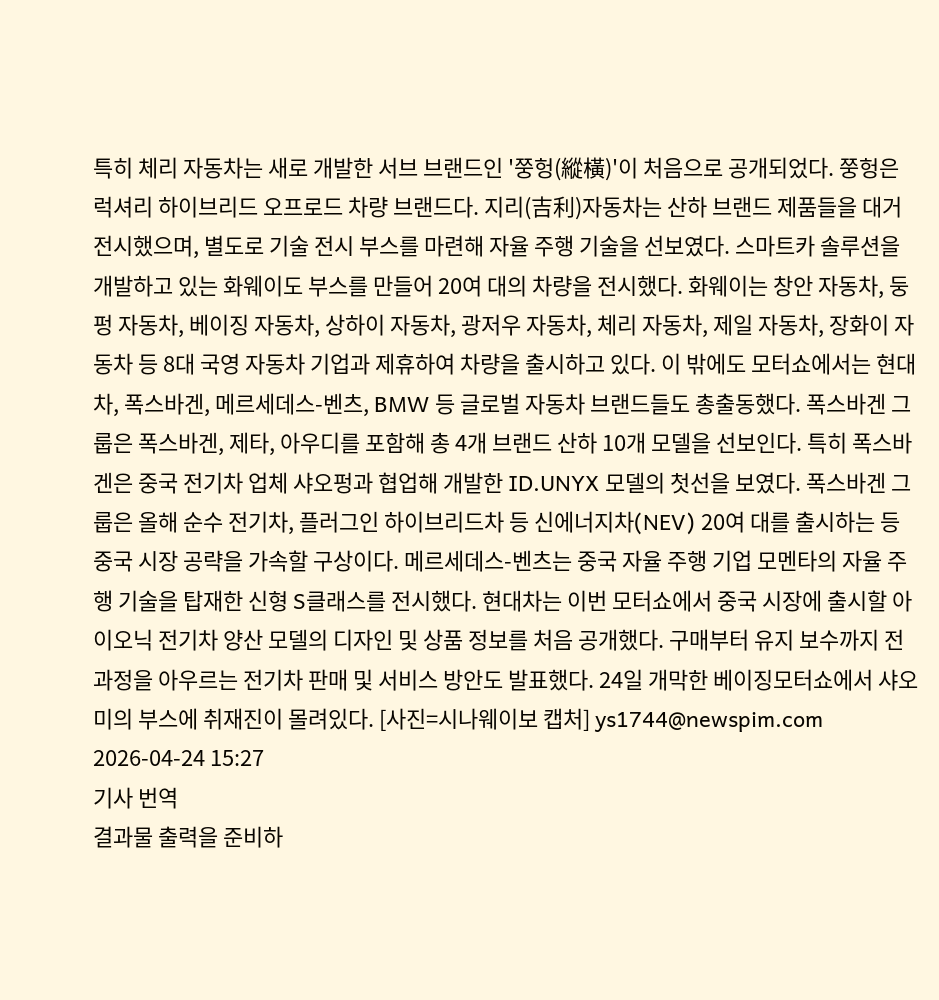특히 체리 자동차는 새로 개발한 서브 브랜드인 '쭝헝(縱橫)'이 처음으로 공개되었다. 쭝헝은 럭셔리 하이브리드 오프로드 차량 브랜드다. 지리(吉利)자동차는 산하 브랜드 제품들을 대거 전시했으며, 별도로 기술 전시 부스를 마련해 자율 주행 기술을 선보였다. 스마트카 솔루션을 개발하고 있는 화웨이도 부스를 만들어 20여 대의 차량을 전시했다. 화웨이는 창안 자동차, 둥펑 자동차, 베이징 자동차, 상하이 자동차, 광저우 자동차, 체리 자동차, 제일 자동차, 장화이 자동차 등 8대 국영 자동차 기업과 제휴하여 차량을 출시하고 있다. 이 밖에도 모터쇼에서는 현대차, 폭스바겐, 메르세데스-벤츠, BMW 등 글로벌 자동차 브랜드들도 총출동했다. 폭스바겐 그룹은 폭스바겐, 제타, 아우디를 포함해 총 4개 브랜드 산하 10개 모델을 선보인다. 특히 폭스바겐은 중국 전기차 업체 샤오펑과 협업해 개발한 ID.UNYX 모델의 첫선을 보였다. 폭스바겐 그룹은 올해 순수 전기차, 플러그인 하이브리드차 등 신에너지차(NEV) 20여 대를 출시하는 등 중국 시장 공략을 가속할 구상이다. 메르세데스-벤츠는 중국 자율 주행 기업 모멘타의 자율 주행 기술을 탑재한 신형 S클래스를 전시했다. 현대차는 이번 모터쇼에서 중국 시장에 출시할 아이오닉 전기차 양산 모델의 디자인 및 상품 정보를 처음 공개했다. 구매부터 유지 보수까지 전 과정을 아우르는 전기차 판매 및 서비스 방안도 발표했다. 24일 개막한 베이징모터쇼에서 샤오미의 부스에 취재진이 몰려있다. [사진=시나웨이보 캡처] ys1744@newspim.com 2026-04-24 15:27
기사 번역
결과물 출력을 준비하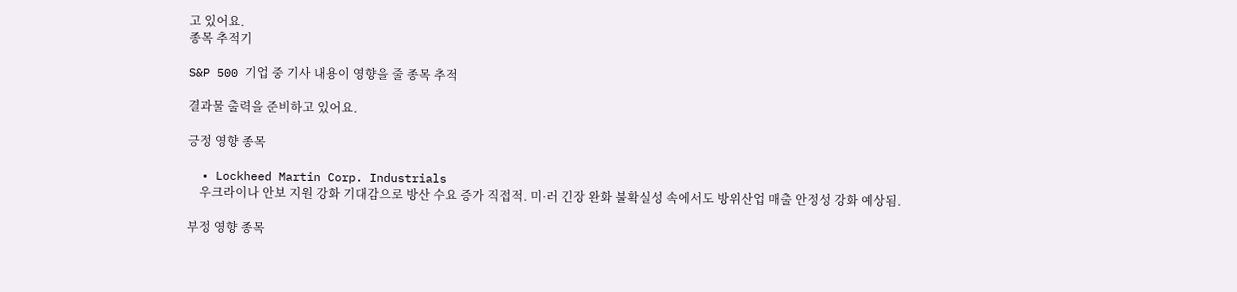고 있어요.
종목 추적기

S&P 500 기업 중 기사 내용이 영향을 줄 종목 추적

결과물 출력을 준비하고 있어요.

긍정 영향 종목

  • Lockheed Martin Corp. Industrials
    우크라이나 안보 지원 강화 기대감으로 방산 수요 증가 직접적. 미·러 긴장 완화 불확실성 속에서도 방위산업 매출 안정성 강화 예상됨.

부정 영향 종목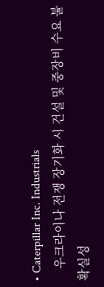• Caterpillar Inc. Industrials
    우크라이나 전쟁 장기화 시 건설 및 중장비 수요 불확실성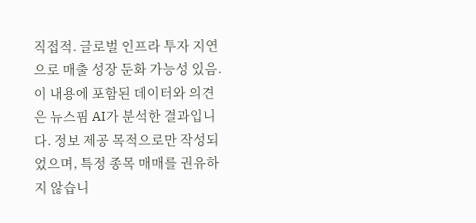직접적. 글로벌 인프라 투자 지연으로 매출 성장 둔화 가능성 있음.
이 내용에 포함된 데이터와 의견은 뉴스핌 AI가 분석한 결과입니다. 정보 제공 목적으로만 작성되었으며, 특정 종목 매매를 권유하지 않습니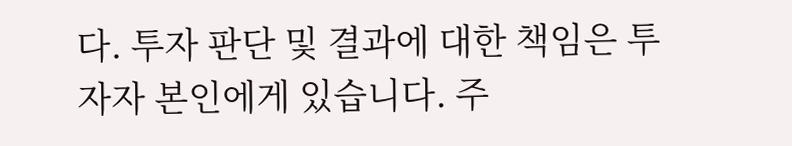다. 투자 판단 및 결과에 대한 책임은 투자자 본인에게 있습니다. 주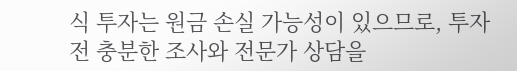식 투자는 원금 손실 가능성이 있으므로, 투자 전 충분한 조사와 전문가 상담을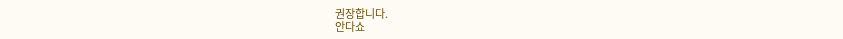권장합니다.
안다쇼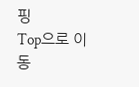핑
Top으로 이동